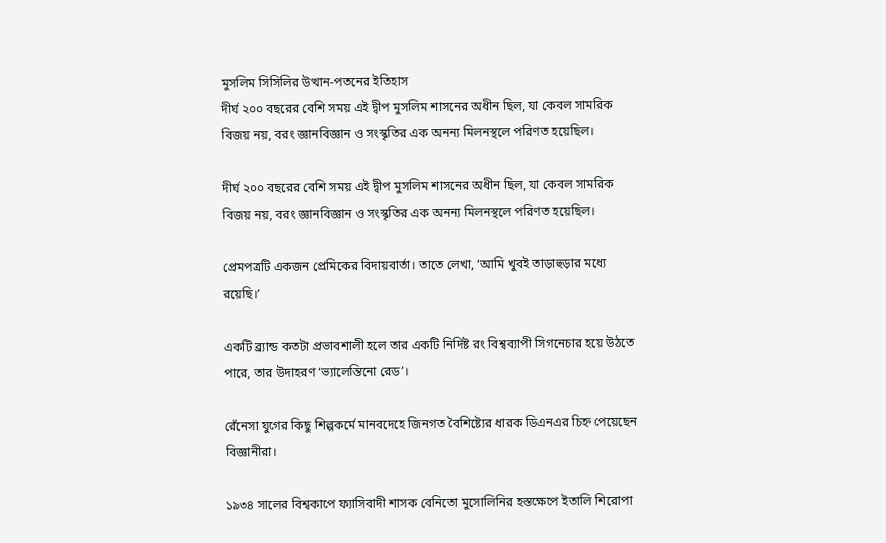মুসলিম সিসিলির উত্থান-পতনের ইতিহাস
দীর্ঘ ২০০ বছরের বেশি সময় এই দ্বীপ মুসলিম শাসনের অধীন ছিল, যা কেবল সামরিক বিজয় নয়, বরং জ্ঞানবিজ্ঞান ও সংস্কৃতির এক অনন্য মিলনস্থলে পরিণত হয়েছিল।

দীর্ঘ ২০০ বছরের বেশি সময় এই দ্বীপ মুসলিম শাসনের অধীন ছিল, যা কেবল সামরিক বিজয় নয়, বরং জ্ঞানবিজ্ঞান ও সংস্কৃতির এক অনন্য মিলনস্থলে পরিণত হয়েছিল।

প্রেমপত্রটি একজন প্রেমিকের বিদায়বার্তা। তাতে লেখা, ‘আমি খুবই তাড়াহুড়ার মধ্যে রয়েছি।’

একটি ব্র্যান্ড কতটা প্রভাবশালী হলে তার একটি নির্দিষ্ট রং বিশ্বব্যাপী সিগনেচার হয়ে উঠতে পারে, তার উদাহরণ ‘ভ্যালেন্তিনো রেড’।

রেঁনেসা যুগের কিছু শিল্পকর্মে মানবদেহে জিনগত বৈশিষ্ট্যের ধারক ডিএনএর চিহ্ন পেয়েছেন বিজ্ঞানীরা।

১৯৩৪ সালের বিশ্বকাপে ফ্যাসিবাদী শাসক বেনিতো মুসোলিনির হস্তক্ষেপে ইতালি শিরোপা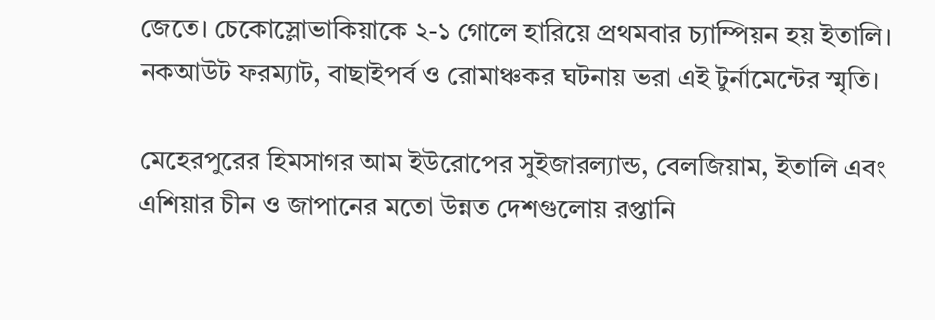জেতে। চেকোস্লোভাকিয়াকে ২-১ গোলে হারিয়ে প্রথমবার চ্যাম্পিয়ন হয় ইতালি। নকআউট ফরম্যাট, বাছাইপর্ব ও রোমাঞ্চকর ঘটনায় ভরা এই টুর্নামেন্টের স্মৃতি।

মেহেরপুরের হিমসাগর আম ইউরোপের সুইজারল্যান্ড, বেলজিয়াম, ইতালি এবং এশিয়ার চীন ও জাপানের মতো উন্নত দেশগুলোয় রপ্তানি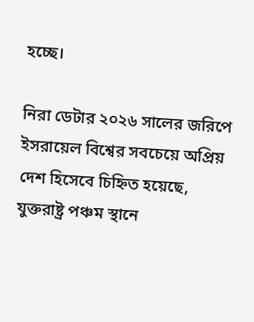হচ্ছে।

নিরা ডেটার ২০২৬ সালের জরিপে ইসরায়েল বিশ্বের সবচেয়ে অপ্রিয় দেশ হিসেবে চিহ্নিত হয়েছে, যুক্তরাষ্ট্র পঞ্চম স্থানে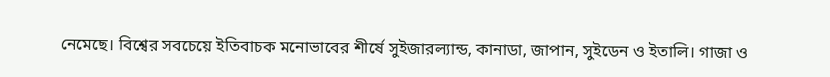নেমেছে। বিশ্বের সবচেয়ে ইতিবাচক মনোভাবের শীর্ষে সুইজারল্যান্ড, কানাডা, জাপান, সুইডেন ও ইতালি। গাজা ও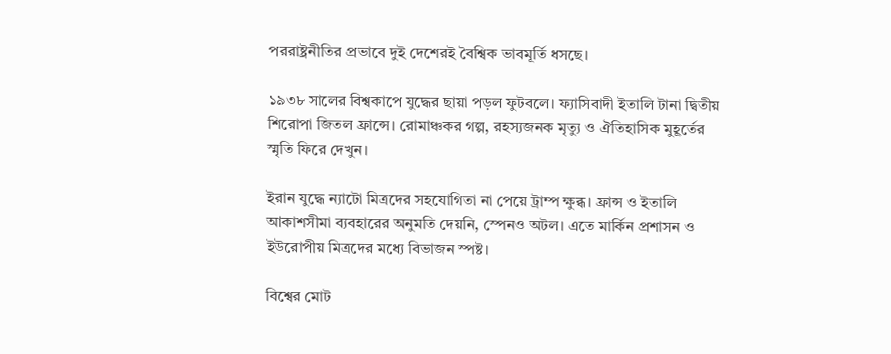পররাষ্ট্রনীতির প্রভাবে দুই দেশেরই বৈশ্বিক ভাবমূর্তি ধসছে।

১৯৩৮ সালের বিশ্বকাপে যুদ্ধের ছায়া পড়ল ফুটবলে। ফ্যাসিবাদী ইতালি টানা দ্বিতীয় শিরোপা জিতল ফ্রান্সে। রোমাঞ্চকর গল্প, রহস্যজনক মৃত্যু ও ঐতিহাসিক মুহূর্তের স্মৃতি ফিরে দেখুন।

ইরান যুদ্ধে ন্যাটো মিত্রদের সহযোগিতা না পেয়ে ট্রাম্প ক্ষুব্ধ। ফ্রান্স ও ইতালি আকাশসীমা ব্যবহারের অনুমতি দেয়নি, স্পেনও অটল। এতে মার্কিন প্রশাসন ও ইউরোপীয় মিত্রদের মধ্যে বিভাজন স্পষ্ট।

বিশ্বের মোট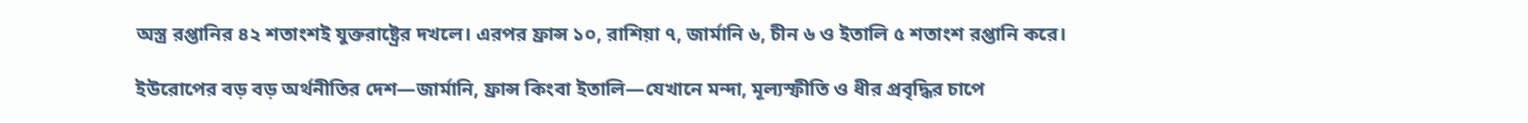অস্ত্র রপ্তানির ৪২ শতাংশই যুক্তরাষ্ট্রের দখলে। এরপর ফ্রান্স ১০, রাশিয়া ৭, জার্মানি ৬, চীন ৬ ও ইতালি ৫ শতাংশ রপ্তানি করে।

ইউরোপের বড় বড় অর্থনীতির দেশ—জার্মানি, ফ্রান্স কিংবা ইতালি—যেখানে মন্দা, মূল্যস্ফীতি ও ধীর প্রবৃদ্ধির চাপে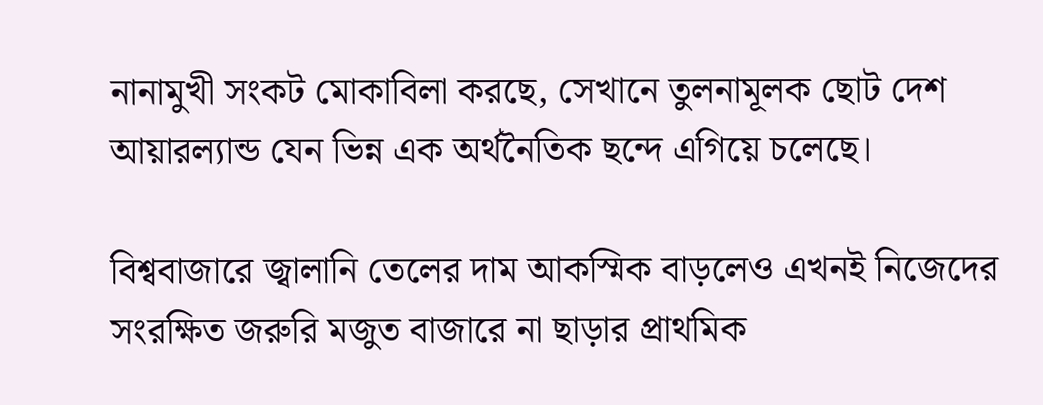নানামুখী সংকট মোকাবিলা করছে, সেখানে তুলনামূলক ছোট দেশ আয়ারল্যান্ড যেন ভিন্ন এক অর্থনৈতিক ছন্দে এগিয়ে চলেছে।

বিশ্ববাজারে জ্বালানি তেলের দাম আকস্মিক বাড়লেও এখনই নিজেদের সংরক্ষিত জরুরি মজুত বাজারে না ছাড়ার প্রাথমিক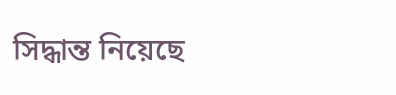সিদ্ধান্ত নিয়েছে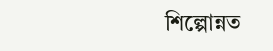শিল্পোন্নত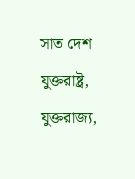সাত দেশ যুক্তরাষ্ট্র, যুক্তরাজ্য,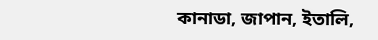কানাডা, জাপান, ইতালি,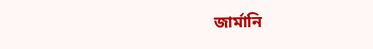জার্মানি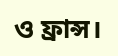ও ফ্রান্স।